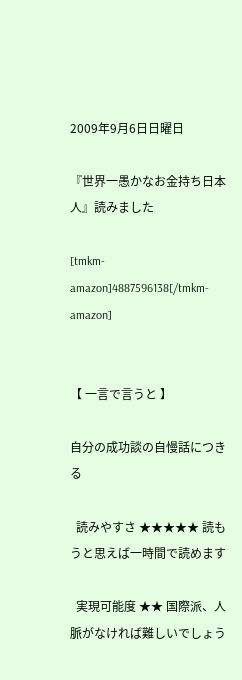2009年9月6日日曜日

『世界一愚かなお金持ち日本人』読みました

[tmkm-amazon]4887596138[/tmkm-amazon]


【 一言で言うと 】

自分の成功談の自慢話につきる

  読みやすさ ★★★★★ 読もうと思えば一時間で読めます

  実現可能度 ★★ 国際派、人脈がなければ難しいでしょう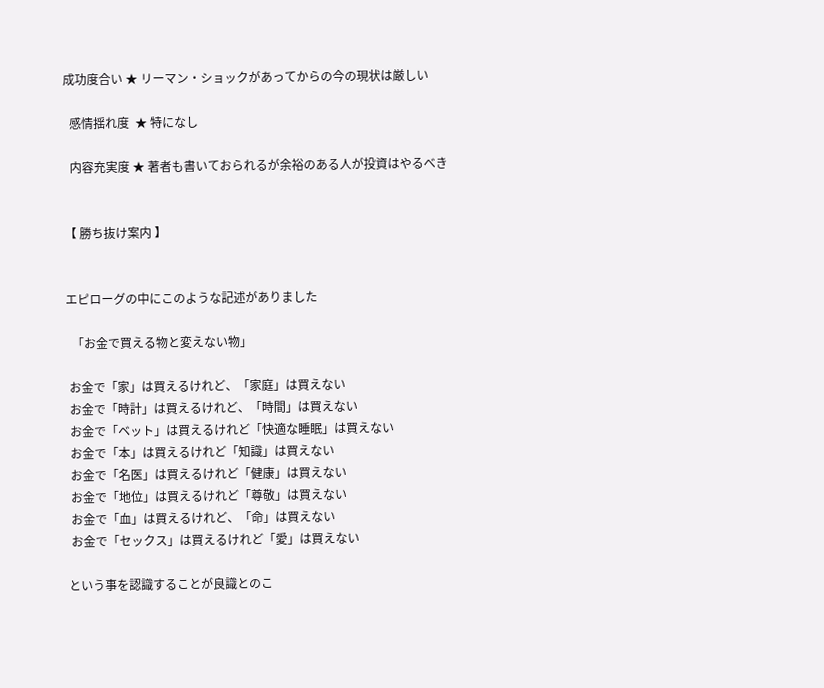成功度合い ★ リーマン・ショックがあってからの今の現状は厳しい

  感情揺れ度  ★ 特になし

  内容充実度 ★ 著者も書いておられるが余裕のある人が投資はやるべき


【 勝ち抜け案内 】


エピローグの中にこのような記述がありました

  「お金で買える物と変えない物」

 お金で「家」は買えるけれど、「家庭」は買えない
 お金で「時計」は買えるけれど、「時間」は買えない
 お金で「ベット」は買えるけれど「快適な睡眠」は買えない
 お金で「本」は買えるけれど「知識」は買えない
 お金で「名医」は買えるけれど「健康」は買えない
 お金で「地位」は買えるけれど「尊敬」は買えない
 お金で「血」は買えるけれど、「命」は買えない
 お金で「セックス」は買えるけれど「愛」は買えない

という事を認識することが良識とのこ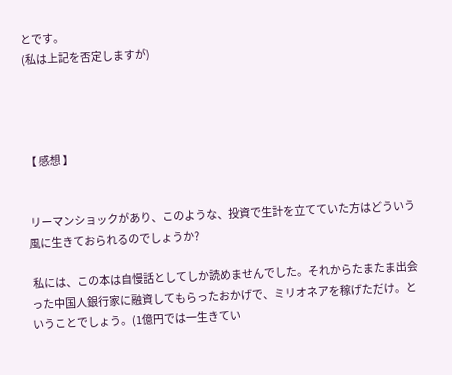とです。
(私は上記を否定しますが)




【 感想 】


 リーマンショックがあり、このような、投資で生計を立てていた方はどういう風に生きておられるのでしょうか?

 私には、この本は自慢話としてしか読めませんでした。それからたまたま出会った中国人銀行家に融資してもらったおかげで、ミリオネアを稼げただけ。ということでしょう。(1億円では一生きてい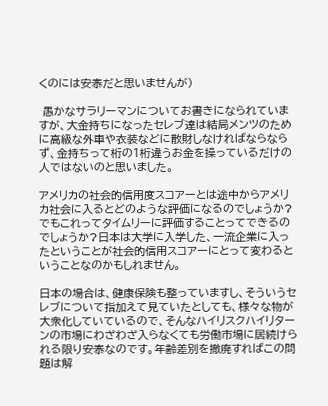くのには安泰だと思いませんが)

 愚かなサラリーマンについてお書きになられていますが、大金持ちになったセレブ達は結局メンツのために高級な外車や衣装などに散財しなければならならず、金持ちって桁の1桁違うお金を操っているだけの人ではないのと思いました。

アメリカの社会的信用度スコアーとは途中からアメリカ社会に入るとどのような評価になるのでしょうか?でもこれってタイムリーに評価することってできるのでしょうか?日本は大学に入学した、一流企業に入ったということが社会的信用スコアーにとって変わるということなのかもしれません。

日本の場合は、健康保険も整っていますし、そういうセレブについて指加えて見ていたとしても、様々な物が大衆化していているので、そんなハイリスクハイリターンの市場にわざわざ入らなくても労働市場に居続けられる限り安泰なのです。年齢差別を撤廃すればこの問題は解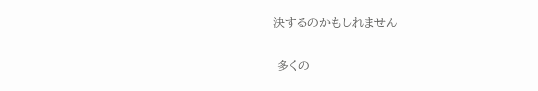決するのかもしれません

 多くの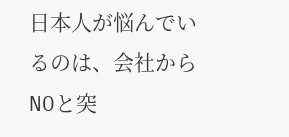日本人が悩んでいるのは、会社からNOと突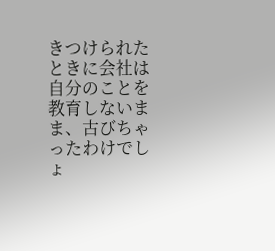きつけられたときに会社は自分のことを教育しないまま、古びちゃったわけでしょ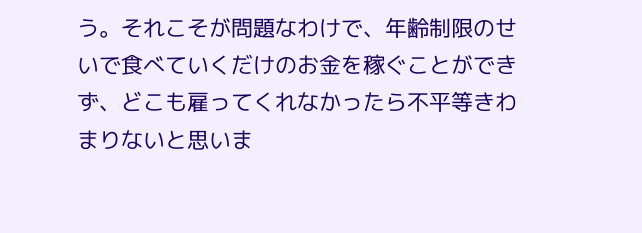う。それこそが問題なわけで、年齢制限のせいで食べていくだけのお金を稼ぐことができず、どこも雇ってくれなかったら不平等きわまりないと思いま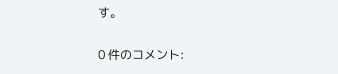す。

0 件のコメント: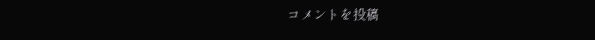コメントを投稿